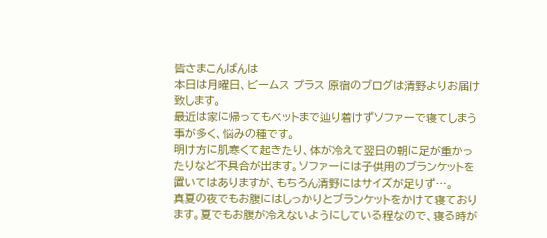皆さまこんばんは
本日は月曜日、ビームス プラス 原宿のブログは清野よりお届け致します。
最近は家に帰ってもベットまで辿り着けずソファーで寝てしまう事が多く、悩みの種です。
明け方に肌寒くて起きたり、体が冷えて翌日の朝に足が重かったりなど不具合が出ます。ソファーには子供用のブランケットを置いてはありますが、もちろん清野にはサイズが足りず…。
真夏の夜でもお腹にはしっかりとブランケットをかけて寝ております。夏でもお腹が冷えないようにしている程なので、寝る時が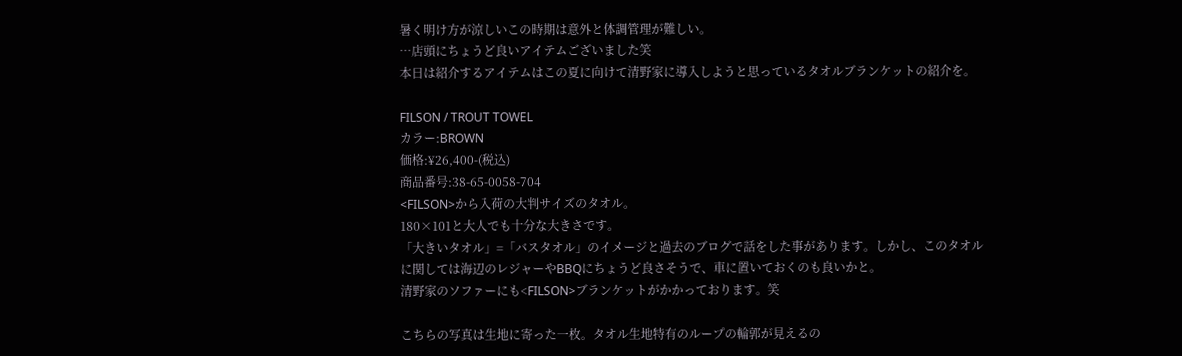暑く明け方が涼しいこの時期は意外と体調管理が難しい。
…店頭にちょうど良いアイテムございました笑
本日は紹介するアイテムはこの夏に向けて清野家に導入しようと思っているタオルブランケットの紹介を。

FILSON / TROUT TOWEL
カラー:BROWN
価格:¥26,400-(税込)
商品番号:38-65-0058-704
<FILSON>から入荷の大判サイズのタオル。
180×101と大人でも十分な大きさです。
「大きいタオル」=「バスタオル」のイメージと過去のブログで話をした事があります。しかし、このタオルに関しては海辺のレジャーやBBQにちょうど良さそうで、車に置いておくのも良いかと。
清野家のソファーにも<FILSON>ブランケットがかかっております。笑

こちらの写真は生地に寄った一枚。タオル生地特有のループの輪郭が見えるの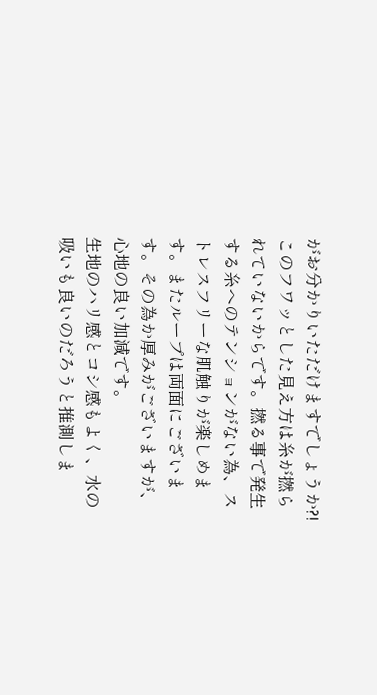がお分かりいただけますでしょうか?!
このフワッとした見え方は糸が撚られていないからです。撚る事で発生する糸へのテンションがない為、ストレスフリーな肌触りが楽しめます。またループは両面にございます。その為か厚みがございますが、心地の良い加減です。
生地のハリ感とコシ感もよく、水の吸いも良いのだろうと推測しま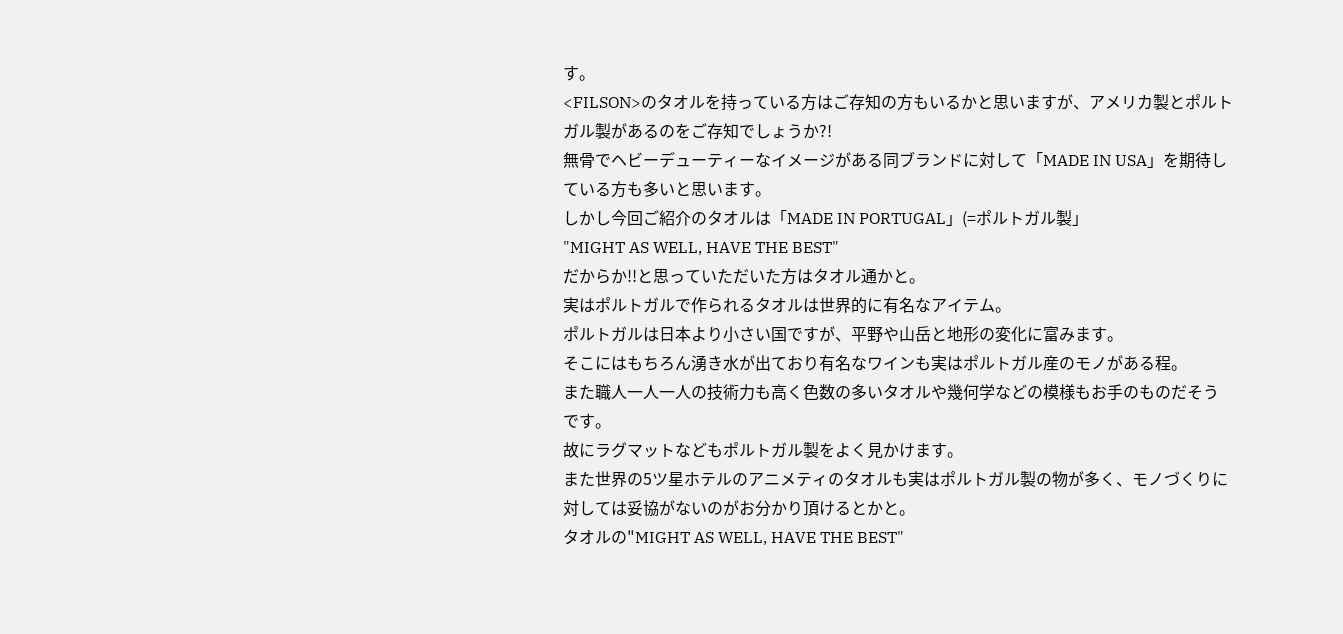す。
<FILSON>のタオルを持っている方はご存知の方もいるかと思いますが、アメリカ製とポルトガル製があるのをご存知でしょうか?!
無骨でヘビーデューティーなイメージがある同ブランドに対して「MADE IN USA」を期待している方も多いと思います。
しかし今回ご紹介のタオルは「MADE IN PORTUGAL」(=ポルトガル製」
"MIGHT AS WELL, HAVE THE BEST"
だからか!!と思っていただいた方はタオル通かと。
実はポルトガルで作られるタオルは世界的に有名なアイテム。
ポルトガルは日本より小さい国ですが、平野や山岳と地形の変化に富みます。
そこにはもちろん湧き水が出ており有名なワインも実はポルトガル産のモノがある程。
また職人一人一人の技術力も高く色数の多いタオルや幾何学などの模様もお手のものだそうです。
故にラグマットなどもポルトガル製をよく見かけます。
また世界の5ツ星ホテルのアニメティのタオルも実はポルトガル製の物が多く、モノづくりに対しては妥協がないのがお分かり頂けるとかと。
タオルの"MIGHT AS WELL, HAVE THE BEST"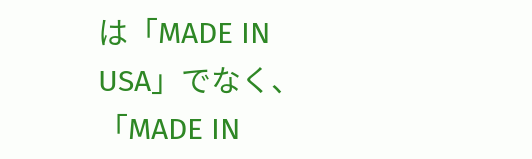は「MADE IN USA」でなく、「MADE IN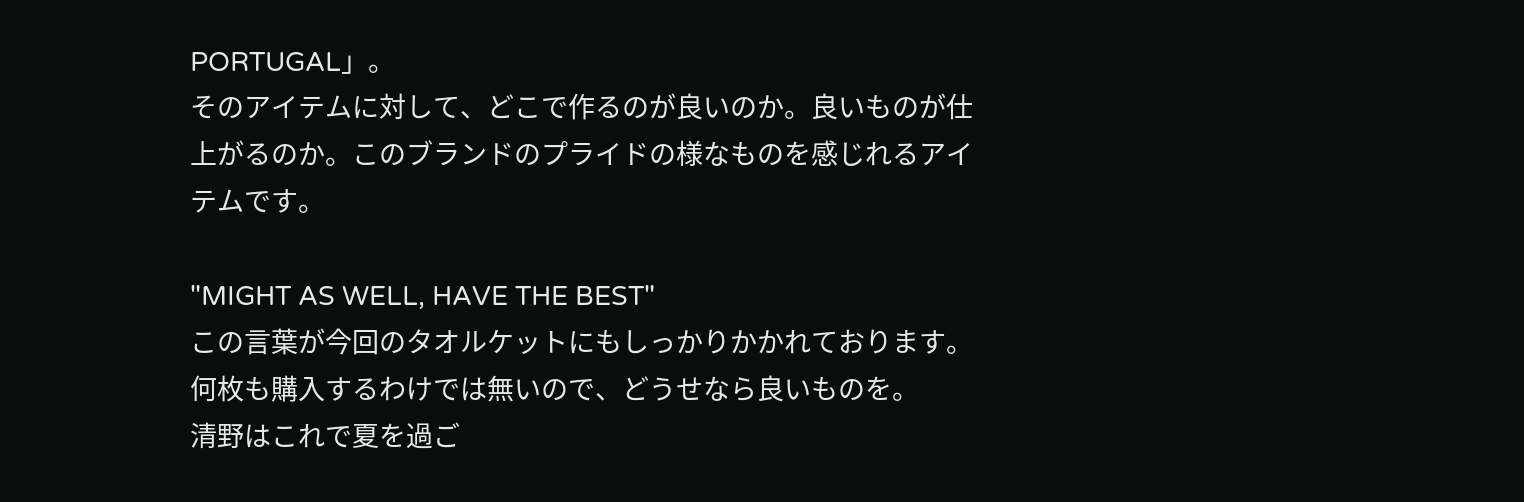PORTUGAL」。
そのアイテムに対して、どこで作るのが良いのか。良いものが仕上がるのか。このブランドのプライドの様なものを感じれるアイテムです。

"MIGHT AS WELL, HAVE THE BEST"
この言葉が今回のタオルケットにもしっかりかかれております。
何枚も購入するわけでは無いので、どうせなら良いものを。
清野はこれで夏を過ご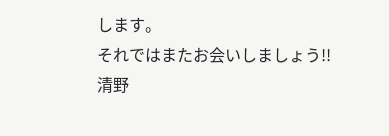します。
それではまたお会いしましょう!!
清野